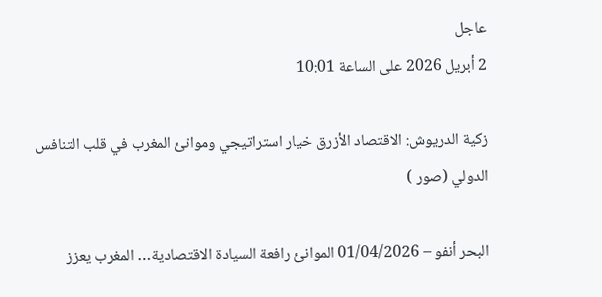عاجل
2 أبريل 2026 على الساعة 10:01

زكية الدريوش: الاقتصاد الأزرق خيار استراتيجي وموانئ المغرب في قلب التنافس الدولي (صور )

البحر أنفو – 01/04/2026 الموانئ رافعة السيادة الاقتصادية… المغرب يعزز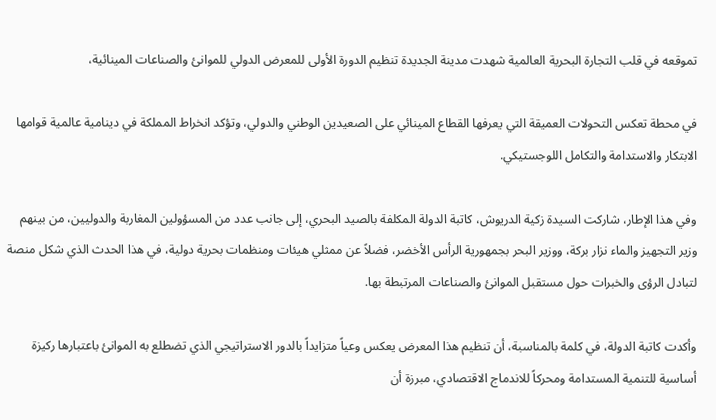تموقعه في قلب التجارة البحرية العالمية شهدت مدينة الجديدة تنظيم الدورة الأولى للمعرض الدولي للموانئ والصناعات المينائية،

في محطة تعكس التحولات العميقة التي يعرفها القطاع المينائي على الصعيدين الوطني والدولي، وتؤكد انخراط المملكة في دينامية عالمية قوامها الابتكار والاستدامة والتكامل اللوجستيكي.

وفي هذا الإطار، شاركت السيدة زكية الدريوش، كاتبة الدولة المكلفة بالصيد البحري، إلى جانب عدد من المسؤولين المغاربة والدوليين، من بينهم وزير التجهيز والماء نزار بركة، ووزير البحر بجمهورية الرأس الأخضر، فضلاً عن ممثلي هيئات ومنظمات بحرية دولية، في هذا الحدث الذي شكل منصة لتبادل الرؤى والخبرات حول مستقبل الموانئ والصناعات المرتبطة بها.

وأكدت كاتبة الدولة، في كلمة بالمناسبة، أن تنظيم هذا المعرض يعكس وعياً متزايداً بالدور الاستراتيجي الذي تضطلع به الموانئ باعتبارها ركيزة أساسية للتنمية المستدامة ومحركاً للاندماج الاقتصادي، مبرزة أن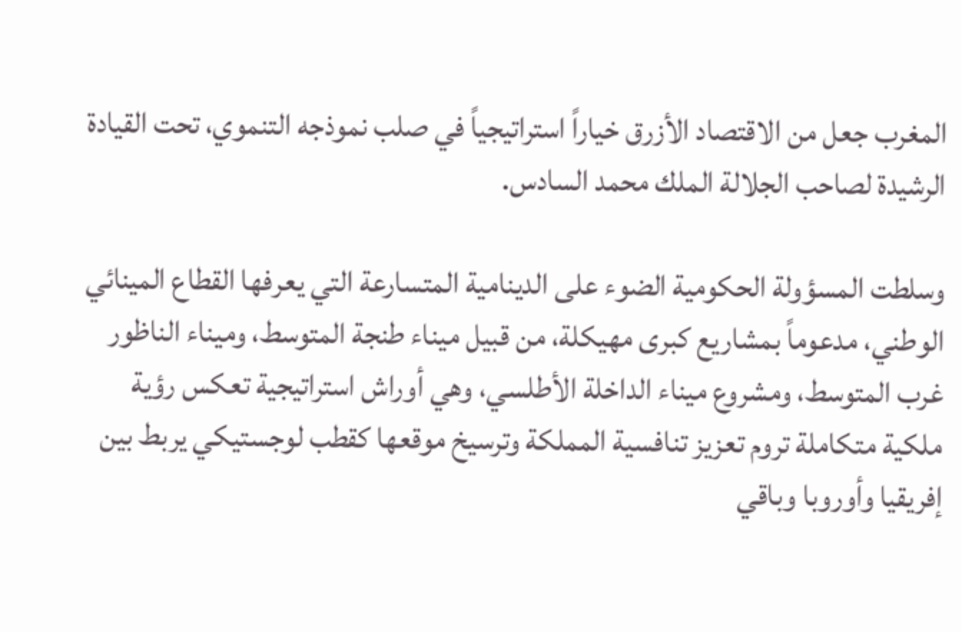المغرب جعل من الاقتصاد الأزرق خياراً استراتيجياً في صلب نموذجه التنموي، تحت القيادة الرشيدة لصاحب الجلالة الملك محمد السادس.

وسلطت المسؤولة الحكومية الضوء على الدينامية المتسارعة التي يعرفها القطاع المينائي الوطني، مدعوماً بمشاريع كبرى مهيكلة، من قبيل ميناء طنجة المتوسط، وميناء الناظور غرب المتوسط، ومشروع ميناء الداخلة الأطلسي، وهي أوراش استراتيجية تعكس رؤية ملكية متكاملة تروم تعزيز تنافسية المملكة وترسيخ موقعها كقطب لوجستيكي يربط بين إفريقيا وأوروبا وباقي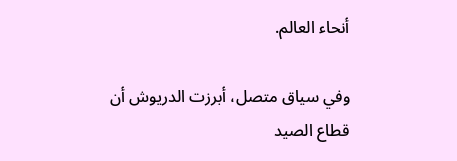أنحاء العالم.

وفي سياق متصل، أبرزت الدريوش أن قطاع الصيد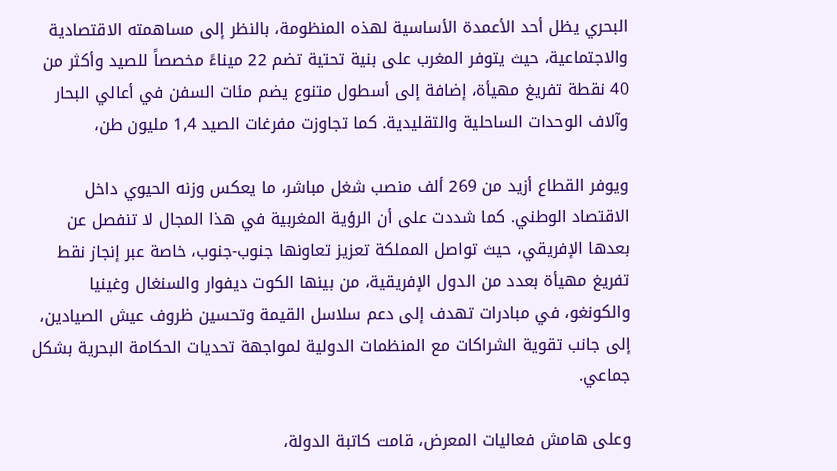البحري يظل أحد الأعمدة الأساسية لهذه المنظومة، بالنظر إلى مساهمته الاقتصادية والاجتماعية، حيث يتوفر المغرب على بنية تحتية تضم 22 ميناءً مخصصاً للصيد وأكثر من 40 نقطة تفريغ مهيأة، إضافة إلى أسطول متنوع يضم مئات السفن في أعالي البحار وآلاف الوحدات الساحلية والتقليدية. كما تجاوزت مفرغات الصيد 1,4 مليون طن،

ويوفر القطاع أزيد من 269 ألف منصب شغل مباشر، ما يعكس وزنه الحيوي داخل الاقتصاد الوطني. كما شددت على أن الرؤية المغربية في هذا المجال لا تنفصل عن بعدها الإفريقي، حيث تواصل المملكة تعزيز تعاونها جنوب-جنوب، خاصة عبر إنجاز نقط تفريغ مهيأة بعدد من الدول الإفريقية، من بينها الكوت ديفوار والسنغال وغينيا والكونغو، في مبادرات تهدف إلى دعم سلاسل القيمة وتحسين ظروف عيش الصيادين، إلى جانب تقوية الشراكات مع المنظمات الدولية لمواجهة تحديات الحكامة البحرية بشكل جماعي.

وعلى هامش فعاليات المعرض، قامت كاتبة الدولة،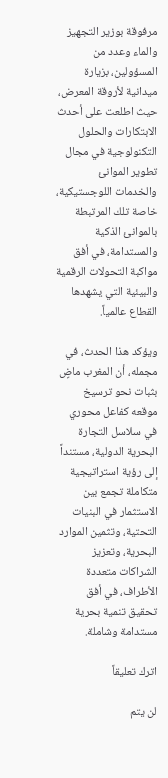مرفوقة بوزير التجهيز والماء وعدد من المسؤولين، بزيارة ميدانية لأروقة المعرض، حيث اطلعت على أحدث الابتكارات والحلول التكنولوجية في مجال تطوير الموانئ والخدمات اللوجستيكية، خاصة تلك المرتبطة بالموانئ الذكية والمستدامة، في أفق مواكبة التحولات الرقمية والبيئية التي يشهدها القطاع عالمياً.

ويؤكد هذا الحدث، في مجمله، أن المغرب ماضٍ بثبات نحو ترسيخ موقعه كفاعل محوري في سلاسل التجارة البحرية الدولية، مستنداً إلى رؤية استراتيجية متكاملة تجمع بين الاستثمار في البنيات التحتية، وتثمين الموارد البحرية، وتعزيز الشراكات متعددة الأطراف، في أفق تحقيق تنمية بحرية مستدامة وشاملة.

اترك تعليقاً

لن يتم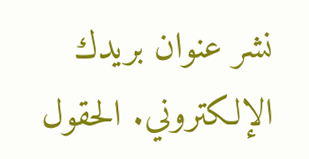نشر عنوان بريدك الإلكتروني. الحقول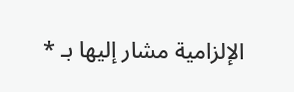الإلزامية مشار إليها بـ *